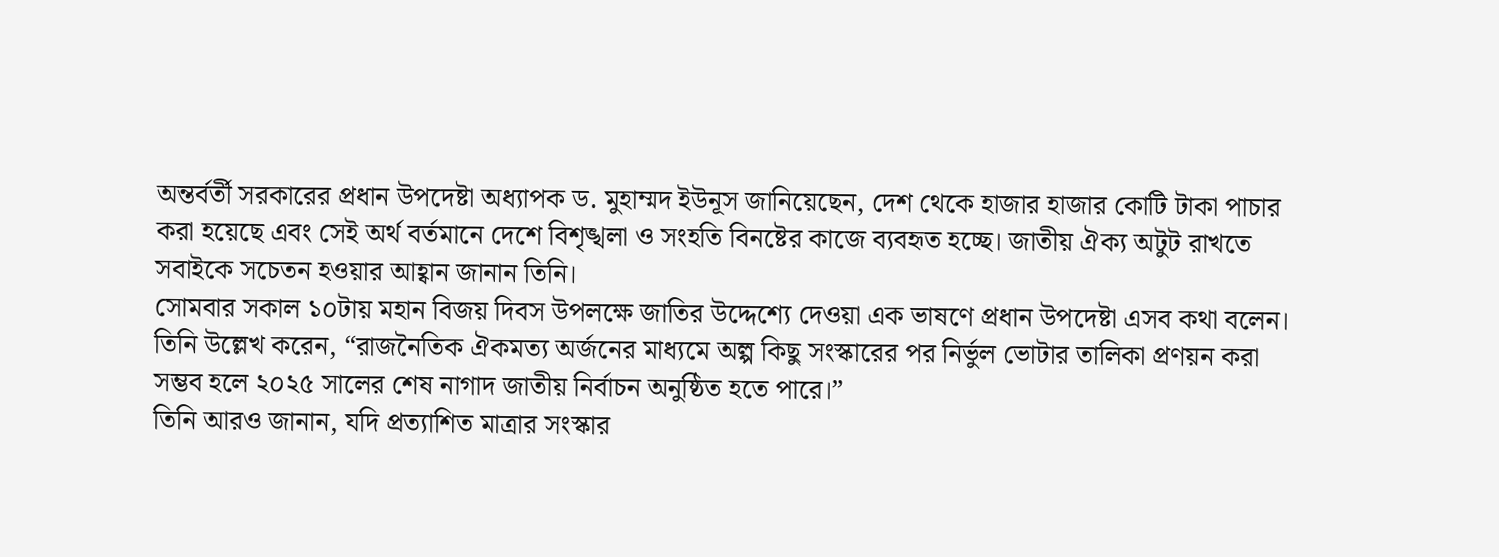অন্তর্বর্তী সরকারের প্রধান উপদেষ্টা অধ্যাপক ড. মুহাম্মদ ইউনূস জানিয়েছেন, দেশ থেকে হাজার হাজার কোটি টাকা পাচার করা হয়েছে এবং সেই অর্থ বর্তমানে দেশে বিশৃঙ্খলা ও সংহতি বিনষ্টের কাজে ব্যবহৃত হচ্ছে। জাতীয় ঐক্য অটুট রাখতে সবাইকে সচেতন হওয়ার আহ্বান জানান তিনি।
সোমবার সকাল ১০টায় মহান বিজয় দিবস উপলক্ষে জাতির উদ্দেশ্যে দেওয়া এক ভাষণে প্রধান উপদেষ্টা এসব কথা বলেন।
তিনি উল্লেখ করেন, “রাজনৈতিক ঐকমত্য অর্জনের মাধ্যমে অল্প কিছু সংস্কারের পর নির্ভুল ভোটার তালিকা প্রণয়ন করা সম্ভব হলে ২০২৫ সালের শেষ নাগাদ জাতীয় নির্বাচন অনুষ্ঠিত হতে পারে।”
তিনি আরও জানান, যদি প্রত্যাশিত মাত্রার সংস্কার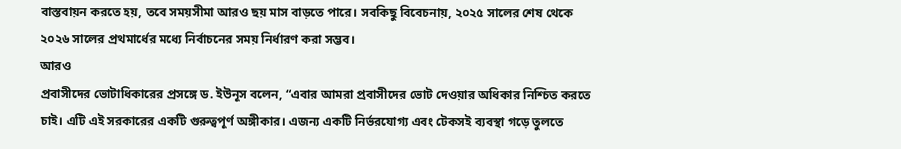বাস্তবায়ন করতে হয়, তবে সময়সীমা আরও ছয় মাস বাড়তে পারে। সবকিছু বিবেচনায়, ২০২৫ সালের শেষ থেকে ২০২৬ সালের প্রথমার্ধের মধ্যে নির্বাচনের সময় নির্ধারণ করা সম্ভব।
আরও
প্রবাসীদের ভোটাধিকারের প্রসঙ্গে ড. ইউনূস বলেন, “এবার আমরা প্রবাসীদের ভোট দেওয়ার অধিকার নিশ্চিত করতে চাই। এটি এই সরকারের একটি গুরুত্বপূর্ণ অঙ্গীকার। এজন্য একটি নির্ভরযোগ্য এবং টেকসই ব্যবস্থা গড়ে তুলতে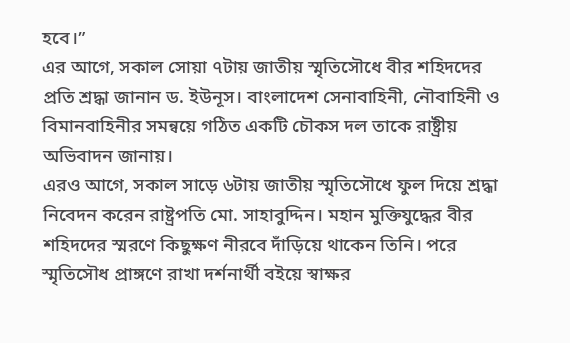হবে।”
এর আগে, সকাল সোয়া ৭টায় জাতীয় স্মৃতিসৌধে বীর শহিদদের প্রতি শ্রদ্ধা জানান ড. ইউনূস। বাংলাদেশ সেনাবাহিনী, নৌবাহিনী ও বিমানবাহিনীর সমন্বয়ে গঠিত একটি চৌকস দল তাকে রাষ্ট্রীয় অভিবাদন জানায়।
এরও আগে, সকাল সাড়ে ৬টায় জাতীয় স্মৃতিসৌধে ফুল দিয়ে শ্রদ্ধা নিবেদন করেন রাষ্ট্রপতি মো. সাহাবুদ্দিন। মহান মুক্তিযুদ্ধের বীর শহিদদের স্মরণে কিছুক্ষণ নীরবে দাঁড়িয়ে থাকেন তিনি। পরে স্মৃতিসৌধ প্রাঙ্গণে রাখা দর্শনার্থী বইয়ে স্বাক্ষর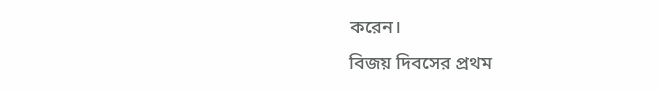করেন।
বিজয় দিবসের প্রথম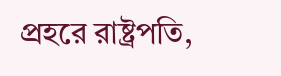প্রহরে রাষ্ট্রপতি,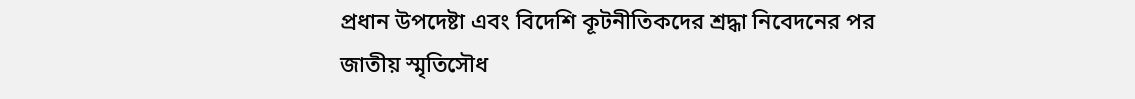প্রধান উপদেষ্টা এবং বিদেশি কূটনীতিকদের শ্রদ্ধা নিবেদনের পর জাতীয় স্মৃতিসৌধ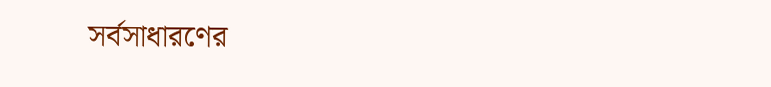সর্বসাধারণের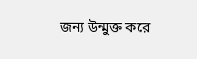জন্য উন্মুক্ত করে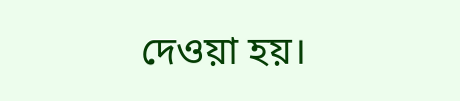দেওয়া হয়।